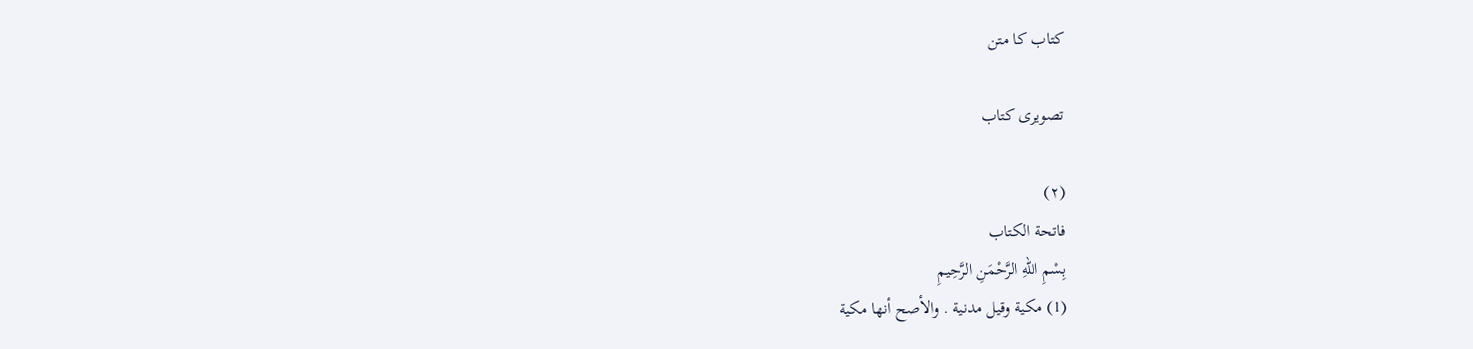کتاب کا متن

تصویری کتاب

(۲)
فاتحة الكتاب
بِسْمِ اللهِ الرَّحْمَنِ الرَّحِيمِ
(1) مكية وقيل مدنية . والأصح أنها مكية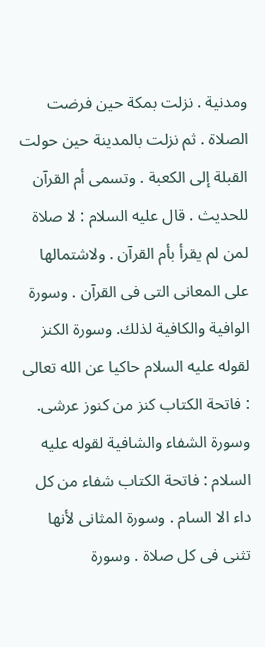ومدنية . نزلت بمكة حين فرضت الصلاة . ثم نزلت بالمدينة حين حولت القبلة إلى الكعبة . وتسمى أم القرآن للحديث . قال عليه السلام : لا صلاة لمن لم يقرأ بأم القرآن . ولاشتمالها على المعانى التى فى القرآن . وسورة الوافية والكافية لذلك. وسورة الكنز لقوله عليه السلام حاكيا عن الله تعالى : فاتحة الكتاب كنز من كنوز عرشى. وسورة الشفاء والشافية لقوله عليه السلام : فاتحة الكتاب شفاء من كل داء الا السام . وسورة المثانى لأنها تثنى فى كل صلاة . وسورة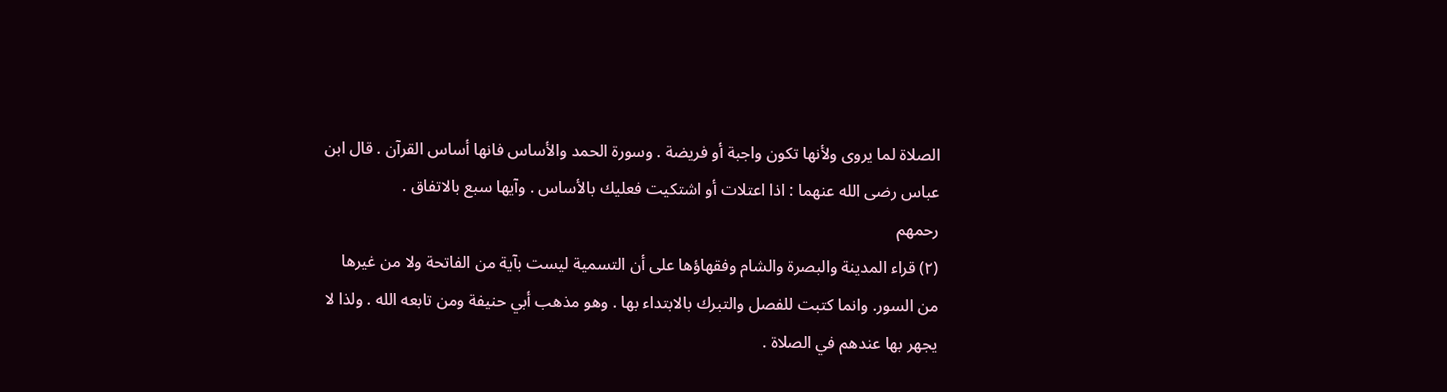الصلاة لما يروى ولأنها تكون واجبة أو فريضة . وسورة الحمد والأساس فانها أساس القرآن . قال ابن عباس رضى الله عنهما : اذا اعتلات أو اشتكيت فعليك بالأساس . وآيها سبع بالاتفاق .
رحمهم
(۲) قراء المدينة والبصرة والشام وفقهاؤها على أن التسمية ليست بآية من الفاتحة ولا من غيرها من السور. وانما كتبت للفصل والتبرك بالابتداء بها . وهو مذهب أبي حنيفة ومن تابعه الله . ولذا لا يجهر بها عندهم في الصلاة .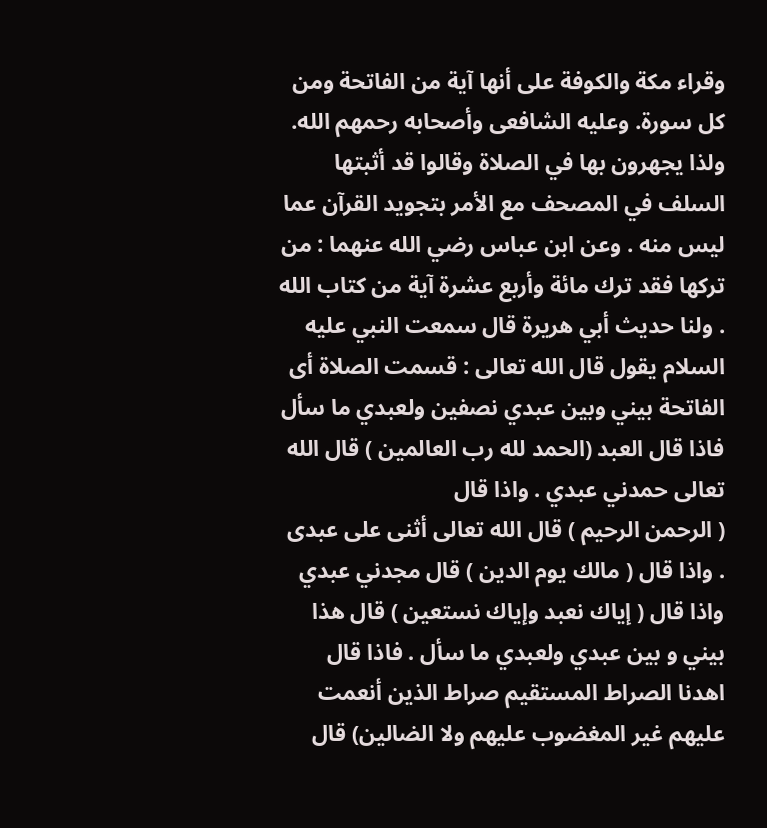وقراء مكة والكوفة على أنها آية من الفاتحة ومن كل سورة. وعليه الشافعى وأصحابه رحمهم الله. ولذا يجهرون بها في الصلاة وقالوا قد أثبتها السلف في المصحف مع الأمر بتجويد القرآن عما ليس منه . وعن ابن عباس رضي الله عنهما : من تركها فقد ترك مائة وأربع عشرة آية من كتاب الله . ولنا حديث أبي هريرة قال سمعت النبي عليه السلام يقول قال الله تعالى : قسمت الصلاة أى الفاتحة بيني وبين عبدي نصفين ولعبدي ما سأل فاذا قال العبد (الحمد لله رب العالمين ) قال الله تعالى حمدني عبدي . واذا قال
( الرحمن الرحيم ) قال الله تعالى أثنى على عبدى . واذا قال ( مالك يوم الدين ) قال مجدني عبدي
واذا قال ( إياك نعبد وإياك نستعين ) قال هذا بيني و بين عبدي ولعبدي ما سأل . فاذا قال اهدنا الصراط المستقيم صراط الذين أنعمت عليهم غير المغضوب عليهم ولا الضالين) قال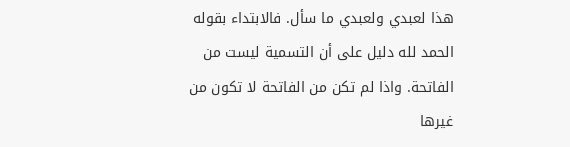هذا لعبدي ولعبدي ما سأل. فالابتداء بقوله الحمد لله دليل على أن التسمية ليست من الفاتحة. واذا لم تكن من الفاتحة لا تكون من غيرها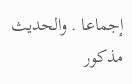إجماعا . والحديث مذكور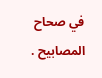في صحاح المصابيح .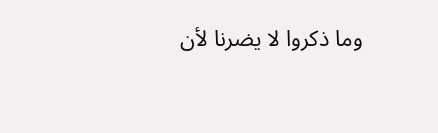وما ذكروا لا يضرنا لأن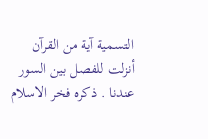التسمية آية من القرآن أنزلت للفصل بين السور عندنا . ذكره فخر الاسلام